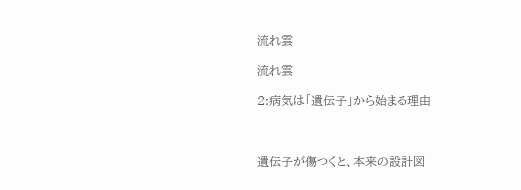流れ雲

流れ雲

2:病気は「遺伝子」から始まる理由



遺伝子が傷つくと、本来の設計図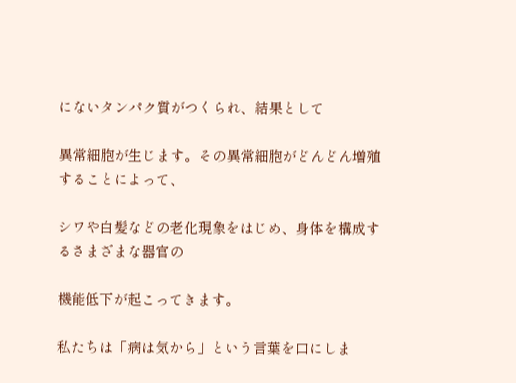にないタンパク質がつくられ、結果として

異常細胞が生じます。その異常細胞がどんどん増殖することによって、

シワや白髪などの老化現象をはじめ、身体を構成するさまざまな器官の

機能低下が起こってきます。

私たちは「病は気から」という言葉を口にしま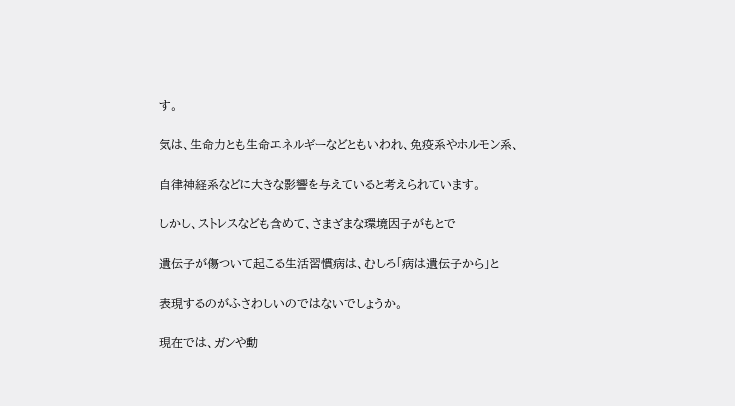す。

気は、生命力とも生命エネルギーなどともいわれ、免疫系やホルモン系、

自律神経系などに大きな影響を与えていると考えられています。

しかし、ストレスなども含めて、さまざまな環境因子がもとで

遺伝子が傷ついて起こる生活習慣病は、むしろ「病は遺伝子から」と

表現するのがふさわしいのではないでしょうか。

現在では、ガンや動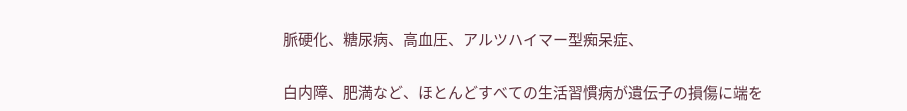脈硬化、糖尿病、高血圧、アルツハイマー型痴呆症、

白内障、肥満など、ほとんどすべての生活習慣病が遺伝子の損傷に端を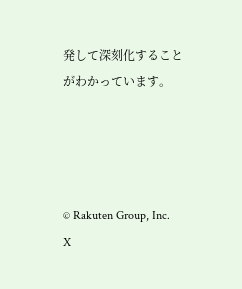発して深刻化することがわかっています。




© Rakuten Group, Inc.
X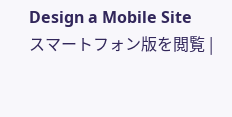Design a Mobile Site
スマートフォン版を閲覧 |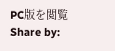PC版を閲覧
Share by: